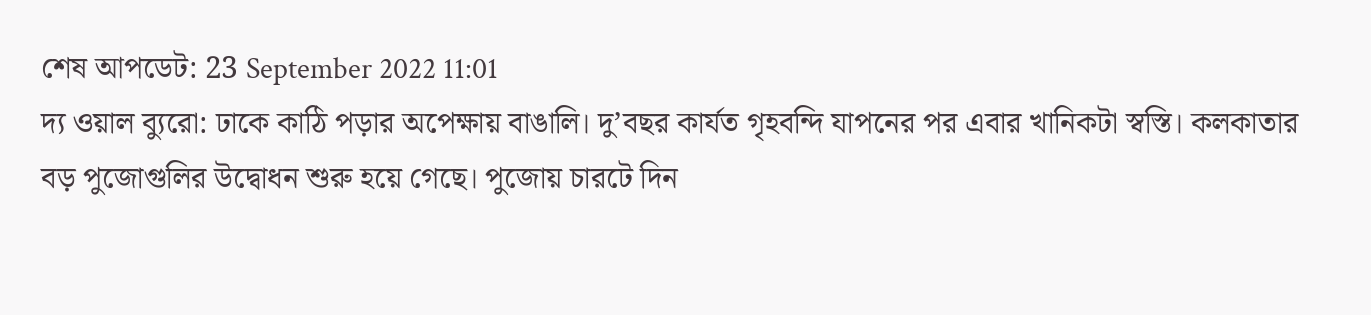শেষ আপডেট: 23 September 2022 11:01
দ্য ওয়াল ব্যুরো: ঢাকে কাঠি পড়ার অপেক্ষায় বাঙালি। দু’বছর কার্যত গৃহবন্দি যাপনের পর এবার খানিকটা স্বস্তি। কলকাতার বড় পুজোগুলির উদ্বোধন শুরু হয়ে গেছে। পুজোয় চারটে দিন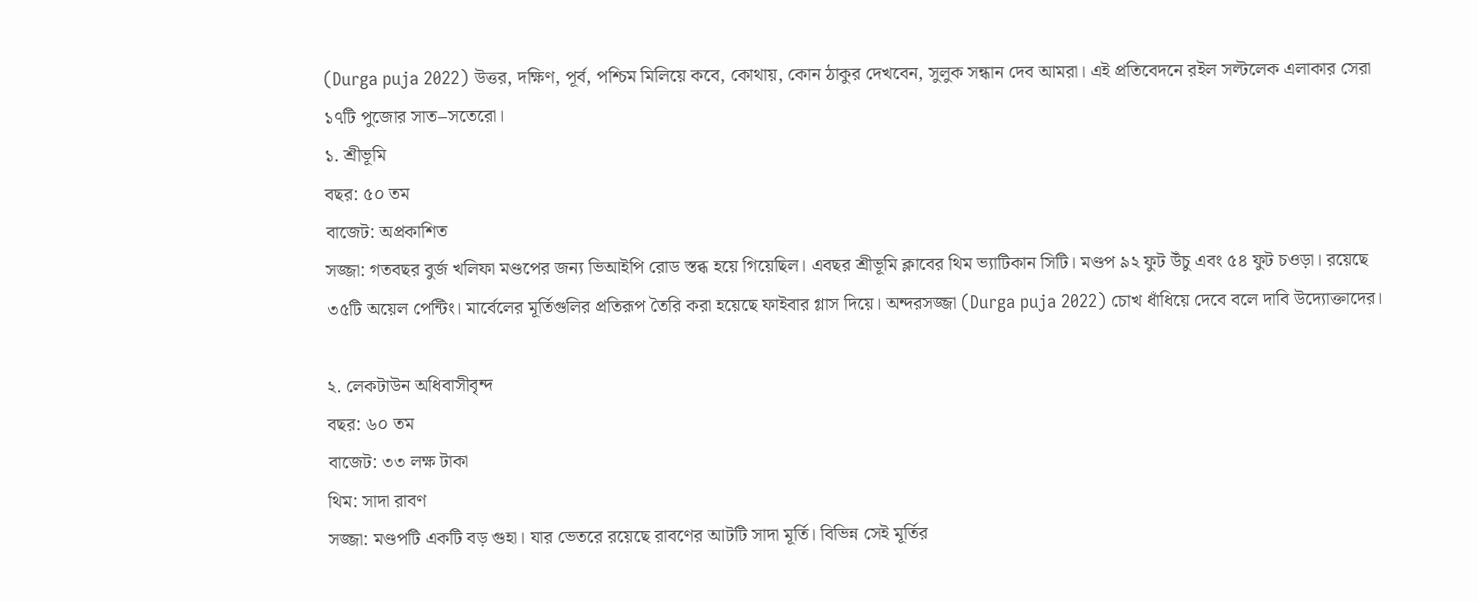(Durga puja 2022) উত্তর, দক্ষিণ, পূর্ব, পশ্চিম মিলিয়ে কবে, কোথায়, কোন ঠাকুর দেখবেন, সুলুক সন্ধান দেব আমরা। এই প্রতিবেদনে রইল সল্টলেক এলাকার সেরা ১৭টি পুজোর সাত–সতেরো।
১. শ্রীভূমি
বছর: ৫০ তম
বাজেট: অপ্রকাশিত
সজ্জা: গতবছর বুর্জ খলিফা মণ্ডপের জন্য ভিআইপি রোড স্তব্ধ হয়ে গিয়েছিল। এবছর শ্রীভূমি ক্লাবের থিম ভ্যাটিকান সিটি। মণ্ডপ ৯২ ফুট উঁচু এবং ৫৪ ফুট চওড়া। রয়েছে ৩৫টি অয়েল পেন্টিং। মার্বেলের মূর্তিগুলির প্রতিরূপ তৈরি করা হয়েছে ফাইবার গ্লাস দিয়ে। অন্দরসজ্জা (Durga puja 2022) চোখ ধাঁধিয়ে দেবে বলে দাবি উদ্যোক্তাদের।

২. লেকটাউন অধিবাসীবৃন্দ
বছর: ৬০ তম
বাজেট: ৩৩ লক্ষ টাকা
থিম: সাদা রাবণ
সজ্জা: মণ্ডপটি একটি বড় গুহা। যার ভেতরে রয়েছে রাবণের আটটি সাদা মূর্তি। বিভিন্ন সেই মূর্তির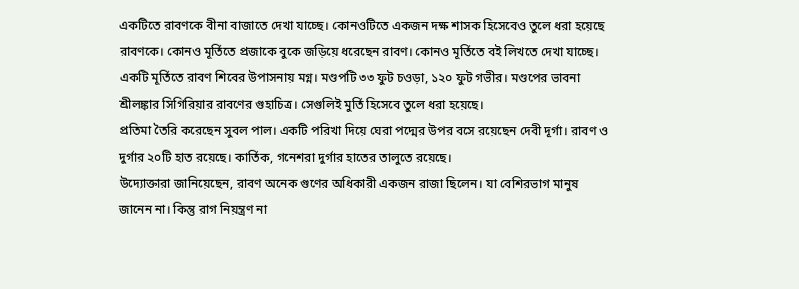একটিতে রাবণকে বীনা বাজাতে দেখা যাচ্ছে। কোনওটিতে একজন দক্ষ শাসক হিসেবেও তুলে ধরা হয়েছে রাবণকে। কোনও মূর্তিতে প্রজাকে বুকে জড়িয়ে ধরেছেন রাবণ। কোনও মূর্তিতে বই লিখতে দেখা যাচ্ছে। একটি মূর্তিতে রাবণ শিবের উপাসনায় মগ্ন। মণ্ডপটি ৩৩ ফুট চওড়া, ১২০ ফুট গভীর। মণ্ডপের ভাবনা শ্রীলঙ্কার সিগিরিয়ার রাবণের গুহাচিত্র। সেগুলিই মুর্তি হিসেবে তুলে ধরা হয়েছে।
প্রতিমা তৈরি করেছেন সুবল পাল। একটি পরিখা দিয়ে ঘেরা পদ্মের উপর বসে রয়েছেন দেবী দূর্গা। রাবণ ও দুর্গার ২০টি হাত রয়েছে। কার্তিক, গনেশরা দুর্গার হাতের তালুতে রয়েছে।
উদ্যোক্তারা জানিয়েছেন, রাবণ অনেক গুণের অধিকারী একজন রাজা ছিলেন। যা বেশিরভাগ মানুষ জানেন না। কিন্তু রাগ নিয়ন্ত্রণ না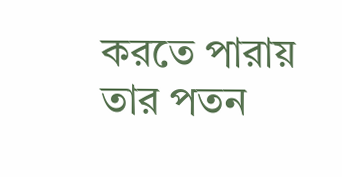করতে পারায় তার পতন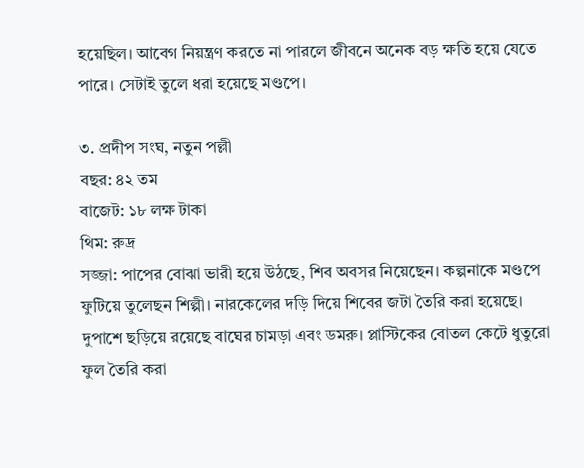হয়েছিল। আবেগ নিয়ন্ত্রণ করতে না পারলে জীবনে অনেক বড় ক্ষতি হয়ে যেতে পারে। সেটাই তুলে ধরা হয়েছে মণ্ডপে।

৩. প্রদীপ সংঘ, নতুন পল্লী
বছর: ৪২ তম
বাজেট: ১৮ লক্ষ টাকা
থিম: রুদ্র
সজ্জা: পাপের বোঝা ভারী হয়ে উঠছে, শিব অবসর নিয়েছেন। কল্পনাকে মণ্ডপে ফুটিয়ে তুলেছন শিল্পী। নারকেলের দড়ি দিয়ে শিবের জটা তৈরি করা হয়েছে। দুপাশে ছড়িয়ে রয়েছে বাঘের চামড়া এবং ডমরু। প্লাস্টিকের বোতল কেটে ধুতুরো ফুল তৈরি করা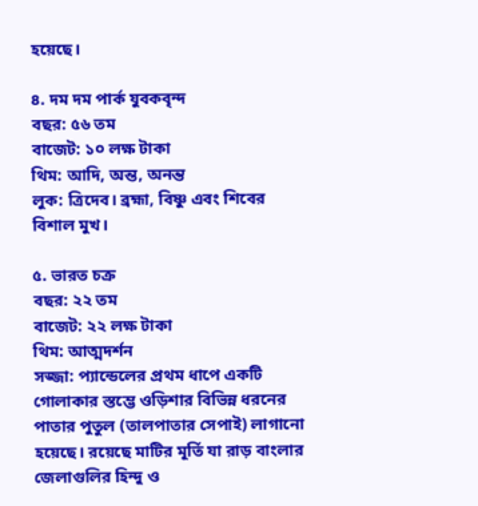হয়েছে।

৪. দম দম পার্ক যুবকবৃন্দ
বছর: ৫৬ তম
বাজেট: ১০ লক্ষ টাকা
থিম: আদি, অন্ত, অনন্ত
লুক: ত্রিদেব। ব্রহ্মা, বিষ্ণু এবং শিবের বিশাল মুখ।

৫. ভারত চক্র
বছর: ২২ তম
বাজেট: ২২ লক্ষ টাকা
থিম: আত্মদর্শন
সজ্জা: প্যান্ডেলের প্রথম ধাপে একটি গোলাকার স্তম্ভে ওড়িশার বিভিন্ন ধরনের পাতার পুতুল (তালপাতার সেপাই) লাগানো হয়েছে। রয়েছে মাটির মূর্তি যা রাড় বাংলার জেলাগুলির হিন্দু ও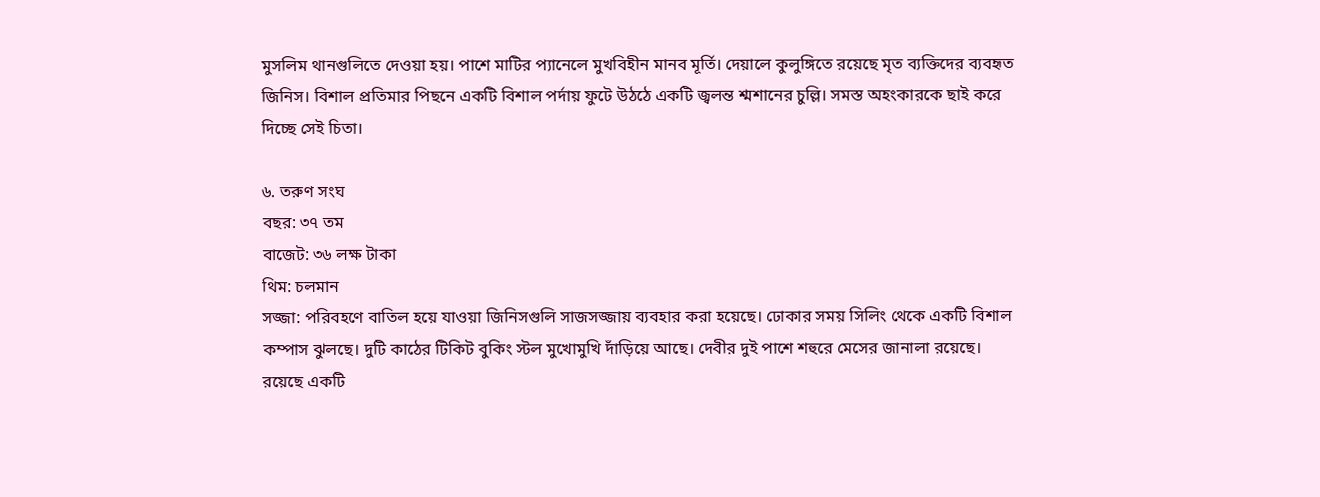মুসলিম থানগুলিতে দেওয়া হয়। পাশে মাটির প্যানেলে মুখবিহীন মানব মূর্তি। দেয়ালে কুলুঙ্গিতে রয়েছে মৃত ব্যক্তিদের ব্যবহৃত জিনিস। বিশাল প্রতিমার পিছনে একটি বিশাল পর্দায় ফুটে উঠঠে একটি জ্বলন্ত শ্মশানের চুল্লি। সমস্ত অহংকারকে ছাই করে দিচ্ছে সেই চিতা।

৬. তরুণ সংঘ
বছর: ৩৭ তম
বাজেট: ৩৬ লক্ষ টাকা
থিম: চলমান
সজ্জা: পরিবহণে বাতিল হয়ে যাওয়া জিনিসগুলি সাজসজ্জায় ব্যবহার করা হয়েছে। ঢোকার সময় সিলিং থেকে একটি বিশাল কম্পাস ঝুলছে। দুটি কাঠের টিকিট বুকিং স্টল মুখোমুখি দাঁড়িয়ে আছে। দেবীর দুই পাশে শহুরে মেসের জানালা রয়েছে। রয়েছে একটি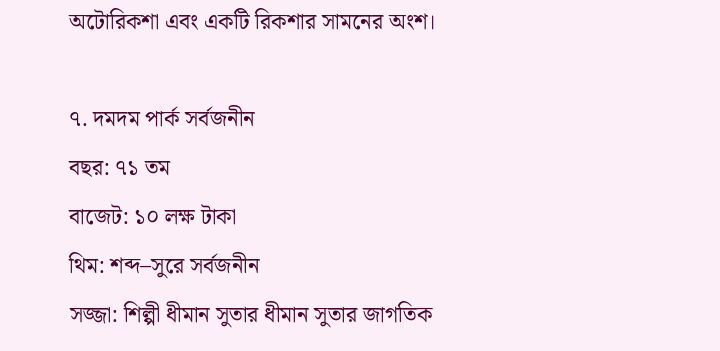অটোরিকশা এবং একটি রিকশার সামনের অংশ।

৭. দমদম পার্ক সর্বজনীন
বছর: ৭১ তম
বাজেট: ১০ লক্ষ টাকা
থিম: শব্দ–সুরে সর্বজনীন
সজ্জা: শিল্পী ধীমান সুতার ধীমান সুতার জাগতিক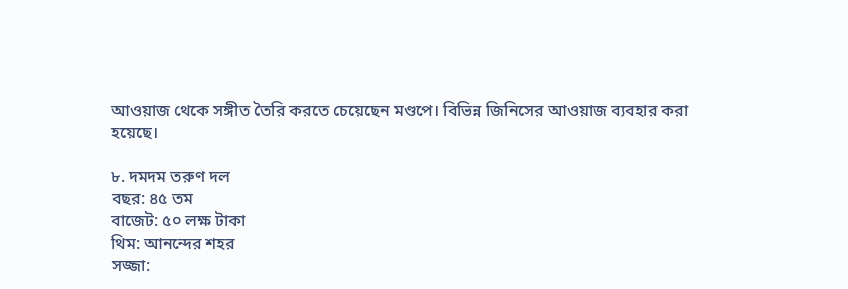আওয়াজ থেকে সঙ্গীত তৈরি করতে চেয়েছেন মণ্ডপে। বিভিন্ন জিনিসের আওয়াজ ব্যবহার করা হয়েছে।

৮. দমদম তরুণ দল
বছর: ৪৫ তম
বাজেট: ৫০ লক্ষ টাকা
থিম: আনন্দের শহর
সজ্জা: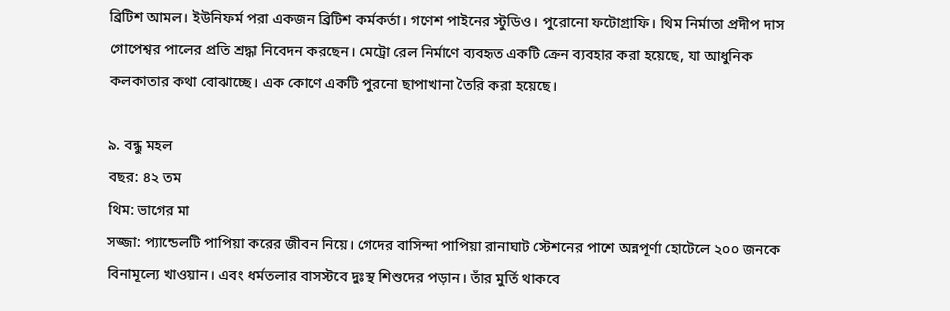ব্রিটিশ আমল। ইউনিফর্ম পরা একজন ব্রিটিশ কর্মকর্তা। গণেশ পাইনের স্টুডিও। পুরোনো ফটোগ্রাফি। থিম নির্মাতা প্রদীপ দাস গোপেশ্বর পালের প্রতি শ্রদ্ধা নিবেদন করছেন। মেট্রো রেল নির্মাণে ব্যবহৃত একটি ক্রেন ব্যবহার করা হয়েছে, যা আধুনিক কলকাতার কথা বোঝাচ্ছে। এক কোণে একটি পুরনো ছাপাখানা তৈরি করা হয়েছে।

৯. বন্ধু মহল
বছর: ৪২ তম
থিম: ভাগের মা
সজ্জা: প্যান্ডেলটি পাপিয়া করের জীবন নিয়ে। গেদের বাসিন্দা পাপিয়া রানাঘাট স্টেশনের পাশে অন্নপূর্ণা হোটেলে ২০০ জনকে বিনামূল্যে খাওয়ান। এবং ধর্মতলার বাসস্টবে দুঃস্থ শিশুদের পড়ান। তাঁর মুর্তি থাকবে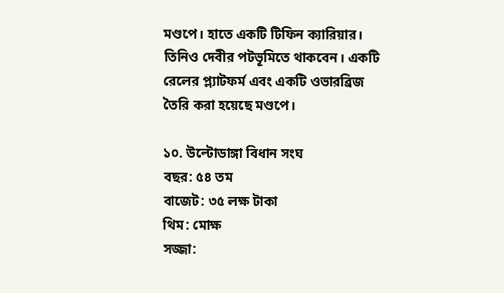মণ্ডপে। হাতে একটি টিফিন ক্যারিয়ার। তিনিও দেবীর পটভূমিতে থাকবেন। একটি রেলের প্ল্যাটফর্ম এবং একটি ওভারব্রিজ তৈরি করা হয়েছে মণ্ডপে।

১০. উল্টোডাঙ্গা বিধান সংঘ
বছর: ৫৪ তম
বাজেট: ৩৫ লক্ষ টাকা
থিম: মোক্ষ
সজ্জা: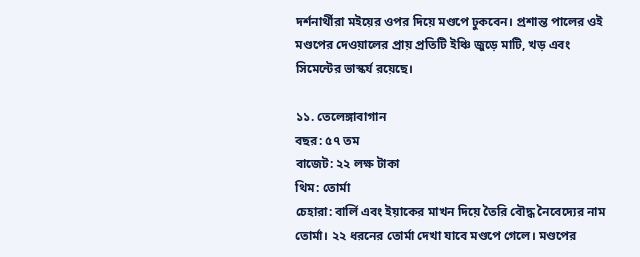দর্শনার্থীরা মইয়ের ওপর দিয়ে মণ্ডপে ঢুকবেন। প্রশান্ত পালের ওই মণ্ডপের দেওয়ালের প্রায় প্রতিটি ইঞ্চি জুড়ে মাটি, খড় এবং সিমেন্টের ভাস্কর্য রয়েছে।

১১. তেলেঙ্গাবাগান
বছর: ৫৭ তম
বাজেট: ২২ লক্ষ টাকা
থিম: তোর্মা
চেহারা: বার্লি এবং ইয়াকের মাখন দিয়ে তৈরি বৌদ্ধ নৈবেদ্যের নাম তোর্মা। ২২ ধরনের তোর্মা দেখা যাবে মণ্ডপে গেলে। মণ্ডপের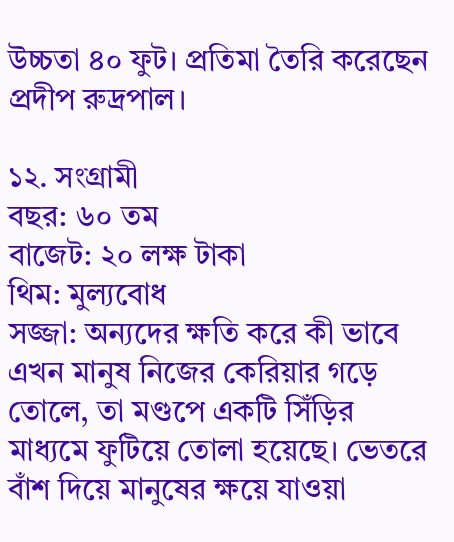উচ্চতা ৪০ ফুট। প্রতিমা তৈরি করেছেন প্রদীপ রুদ্রপাল।

১২. সংগ্রামী
বছর: ৬০ তম
বাজেট: ২০ লক্ষ টাকা
থিম: মুল্যবোধ
সজ্জা: অন্যদের ক্ষতি করে কী ভাবে এখন মানুষ নিজের কেরিয়ার গড়ে তোলে, তা মণ্ডপে একটি সিঁড়ির মাধ্যমে ফুটিয়ে তোলা হয়েছে। ভেতরে বাঁশ দিয়ে মানুষের ক্ষয়ে যাওয়া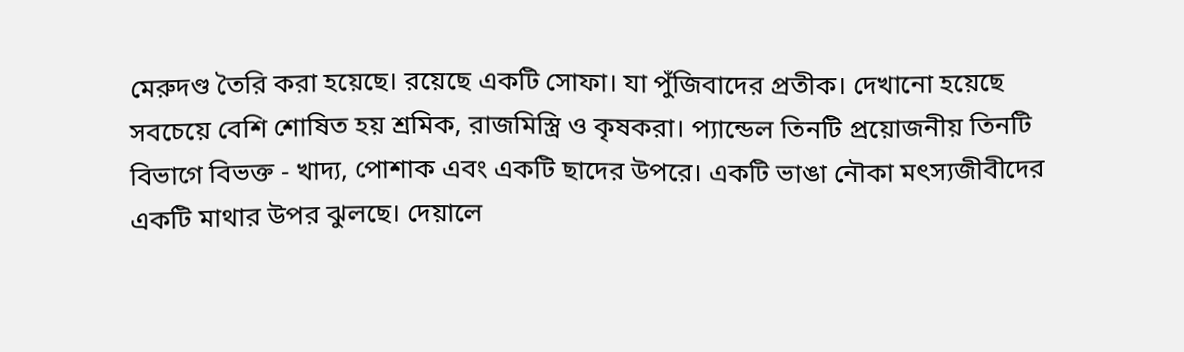মেরুদণ্ড তৈরি করা হয়েছে। রয়েছে একটি সোফা। যা পুঁজিবাদের প্রতীক। দেখানো হয়েছে সবচেয়ে বেশি শোষিত হয় শ্রমিক, রাজমিস্ত্রি ও কৃষকরা। প্যান্ডেল তিনটি প্রয়োজনীয় তিনটি বিভাগে বিভক্ত - খাদ্য, পোশাক এবং একটি ছাদের উপরে। একটি ভাঙা নৌকা মৎস্যজীবীদের একটি মাথার উপর ঝুলছে। দেয়ালে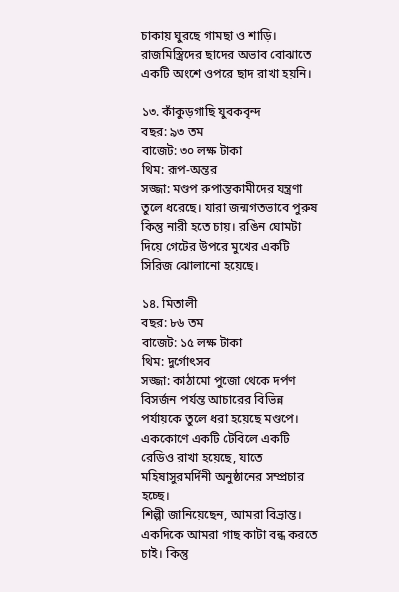চাকায় ঘুরছে গামছা ও শাড়ি। রাজমিস্ত্রিদের ছাদের অভাব বোঝাতে একটি অংশে ওপরে ছাদ রাখা হয়নি।

১৩. কাঁকুড়গাছি যুবকবৃন্দ
বছর: ৯৩ তম
বাজেট: ৩০ লক্ষ টাকা
থিম: রূপ-অন্তর
সজ্জা: মণ্ডপ রুপান্তকামীদের যন্ত্রণা তুলে ধরেছে। যারা জন্মগতভাবে পুরুষ কিন্তু নারী হতে চায়। রঙিন ঘোমটা দিয়ে গেটের উপরে মুখের একটি সিরিজ ঝোলানো হয়েছে।

১৪. মিতালী
বছর: ৮৬ তম
বাজেট: ১৫ লক্ষ টাকা
থিম: দুর্গোৎসব
সজ্জা: কাঠামো পুজো থেকে দর্পণ বিসর্জন পর্যন্ত আচারের বিভিন্ন পর্যায়কে তুলে ধরা হয়েছে মণ্ডপে। এককোণে একটি টেবিলে একটি রেডিও রাখা হয়েছে, যাতে মহিষাসুরমর্দিনী অনুষ্ঠানের সম্প্রচার হচ্ছে।
শিল্পী জানিয়েছেন, আমরা বিভ্রান্ত। একদিকে আমরা গাছ কাটা বন্ধ করতে চাই। কিন্তু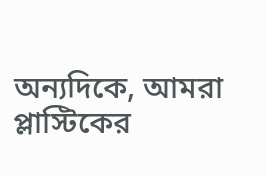অন্যদিকে, আমরা প্লাস্টিকের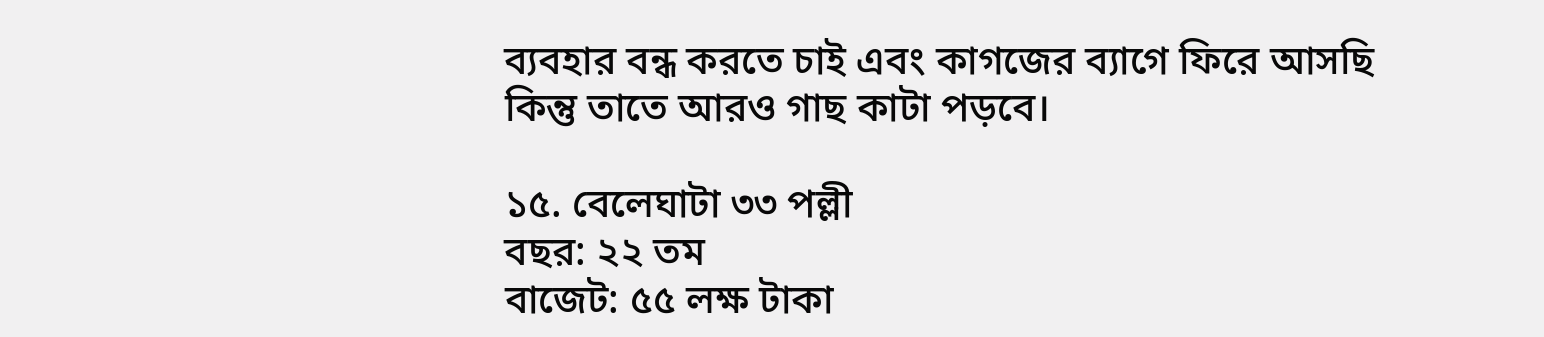ব্যবহার বন্ধ করতে চাই এবং কাগজের ব্যাগে ফিরে আসছি কিন্তু তাতে আরও গাছ কাটা পড়বে।

১৫. বেলেঘাটা ৩৩ পল্লী
বছর: ২২ তম
বাজেট: ৫৫ লক্ষ টাকা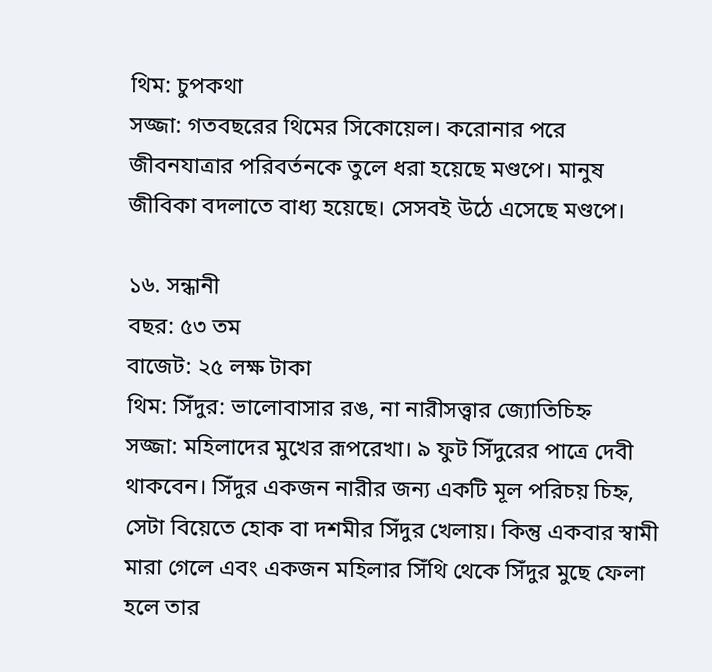থিম: চুপকথা
সজ্জা: গতবছরের থিমের সিকোয়েল। করোনার পরে জীবনযাত্রার পরিবর্তনকে তুলে ধরা হয়েছে মণ্ডপে। মানুষ জীবিকা বদলাতে বাধ্য হয়েছে। সেসবই উঠে এসেছে মণ্ডপে।

১৬. সন্ধানী
বছর: ৫৩ তম
বাজেট: ২৫ লক্ষ টাকা
থিম: সিঁদুর: ভালোবাসার রঙ, না নারীসত্ত্বার জ্যোতিচিহ্ন
সজ্জা: মহিলাদের মুখের রূপরেখা। ৯ ফুট সিঁদুরের পাত্রে দেবী থাকবেন। সিঁদুর একজন নারীর জন্য একটি মূল পরিচয় চিহ্ন, সেটা বিয়েতে হোক বা দশমীর সিঁদুর খেলায়। কিন্তু একবার স্বামী মারা গেলে এবং একজন মহিলার সিঁথি থেকে সিঁদুর মুছে ফেলা হলে তার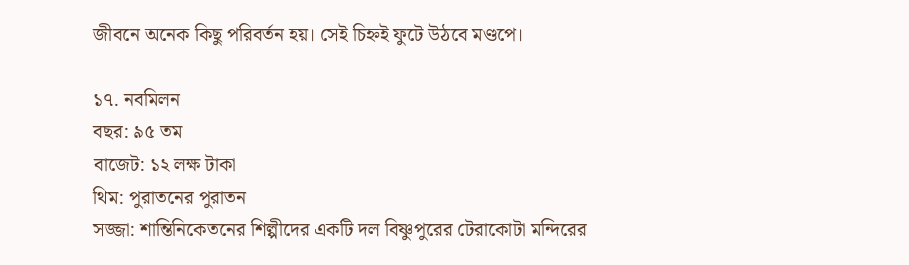জীবনে অনেক কিছু পরিবর্তন হয়। সেই চিহ্নই ফুটে উঠবে মণ্ডপে।

১৭. নবমিলন
বছর: ৯৫ তম
বাজেট: ১২ লক্ষ টাকা
থিম: পুরাতনের পুরাতন
সজ্জা: শান্তিনিকেতনের শিল্পীদের একটি দল বিষ্ণুপুরের টেরাকোটা মন্দিরের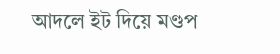আদলে ইট দিয়ে মণ্ডপ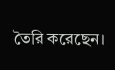তৈরি করেছেন।